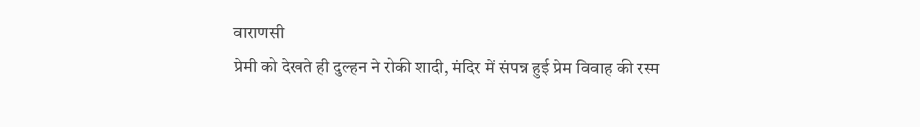वाराणसी
प्रेमी को देखते ही दुल्हन ने रोकी शादी, मंदिर में संपन्न हुई प्रेम विवाह की रस्म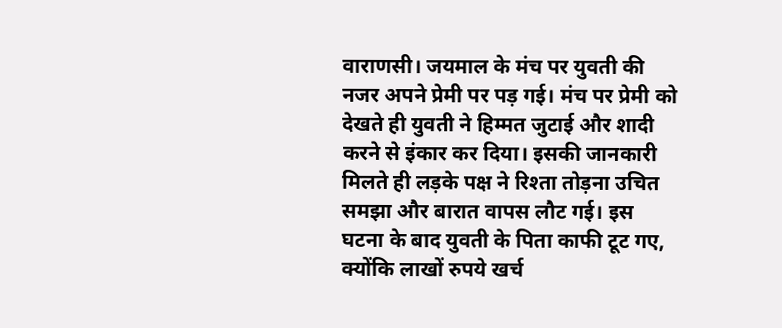वाराणसी। जयमाल के मंच पर युवती की नजर अपने प्रेमी पर पड़ गई। मंच पर प्रेमी को देखते ही युवती ने हिम्मत जुटाई और शादी करने से इंकार कर दिया। इसकी जानकारी मिलते ही लड़के पक्ष ने रिश्ता तोड़ना उचित समझा और बारात वापस लौट गई। इस घटना के बाद युवती के पिता काफी टूट गए, क्योंकि लाखों रुपये खर्च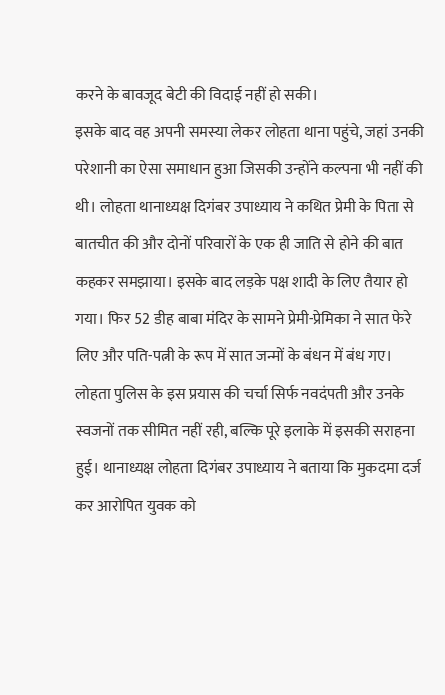करने के बावजूद बेटी की विदाई नहीं हो सकी।
इसके बाद वह अपनी समस्या लेकर लोहता थाना पहुंचे, जहां उनकी परेशानी का ऐसा समाधान हुआ जिसकी उन्होंने कल्पना भी नहीं की थी। लोहता थानाध्यक्ष दिगंबर उपाध्याय ने कथित प्रेमी के पिता से बातचीत की और दोनों परिवारों के एक ही जाति से होने की बात कहकर समझाया। इसके बाद लड़के पक्ष शादी के लिए तैयार हो गया। फिर 52 डीह बाबा मंदिर के सामने प्रेमी-प्रेमिका ने सात फेरे लिए और पति-पत्नी के रूप में सात जन्मों के बंधन में बंध गए।
लोहता पुलिस के इस प्रयास की चर्चा सिर्फ नवदंपती और उनके स्वजनों तक सीमित नहीं रही, बल्कि पूरे इलाके में इसकी सराहना हुई। थानाध्यक्ष लोहता दिगंबर उपाध्याय ने बताया कि मुकदमा दर्ज कर आरोपित युवक को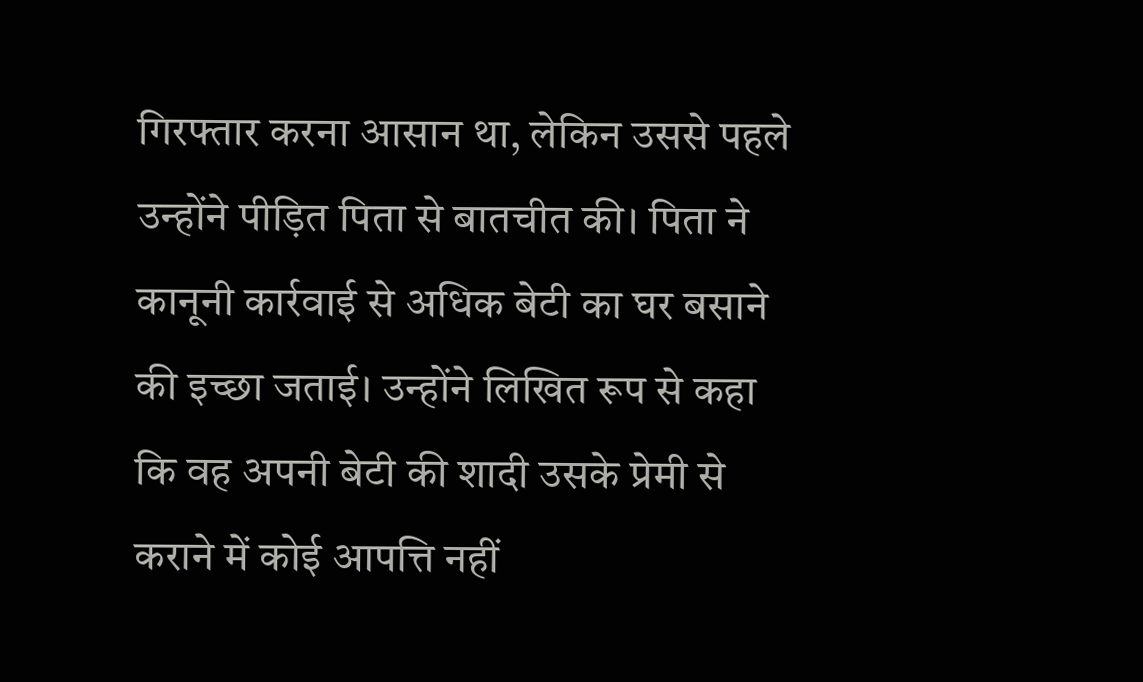गिरफ्तार करना आसान था, लेकिन उससे पहले उन्होंने पीड़ित पिता से बातचीत की। पिता ने कानूनी कार्रवाई से अधिक बेटी का घर बसाने की इच्छा जताई। उन्होंने लिखित रूप से कहा कि वह अपनी बेटी की शादी उसके प्रेमी से कराने में कोई आपत्ति नहीं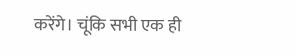करेंगे। चूंकि सभी एक ही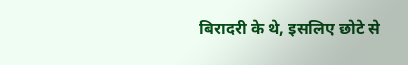बिरादरी के थे, इसलिए छोटे से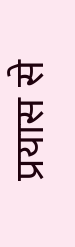प्रयास से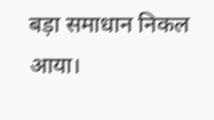बड़ा समाधान निकल आया।